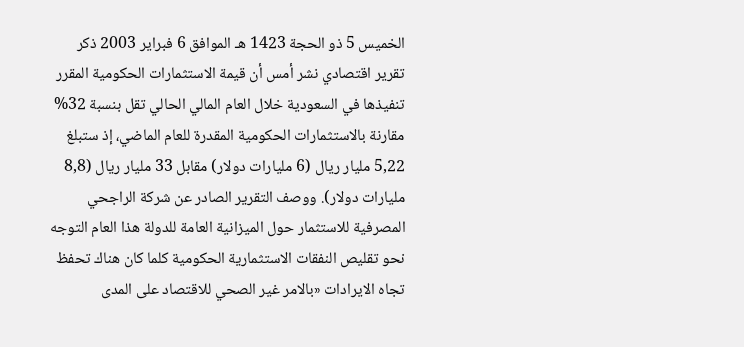الخميس 5 ذو الحجة 1423 هـ الموافق 6 فبراير 2003 ذكر تقرير اقتصادي نشر أمس أن قيمة الاستثمارات الحكومية المقرر تنفيذها في السعودية خلال العام المالي الحالي تقل بنسبة 32% مقارنة بالاستثمارات الحكومية المقدرة للعام الماضي، إذ ستبلغ 5,22 مليار ريال (6 مليارات دولار) مقابل 33 مليار ريال (8,8 مليارات دولار). ووصف التقرير الصادر عن شركة الراجحي المصرفية للاستثمار حول الميزانية العامة للدولة هذا العام التوجه نحو تقليص النفقات الاستثمارية الحكومية كلما كان هناك تحفظ تجاه الايرادات «بالامر غير الصحي للاقتصاد على المدى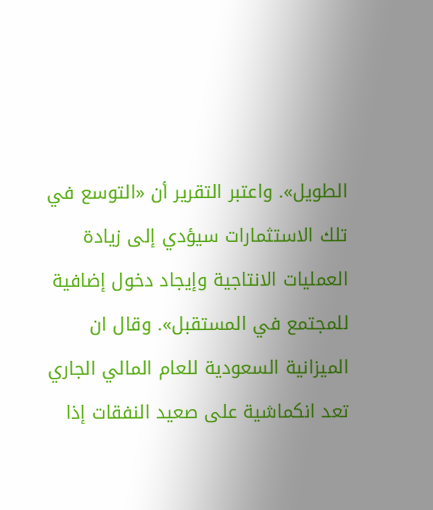الطويل». واعتبر التقرير أن «التوسع في تلك الاستثمارات سيؤدي إلى زيادة العمليات الانتاجية وإيجاد دخول إضافية للمجتمع في المستقبل». وقال ان الميزانية السعودية للعام المالي الجاري تعد انكماشية على صعيد النفقات إذا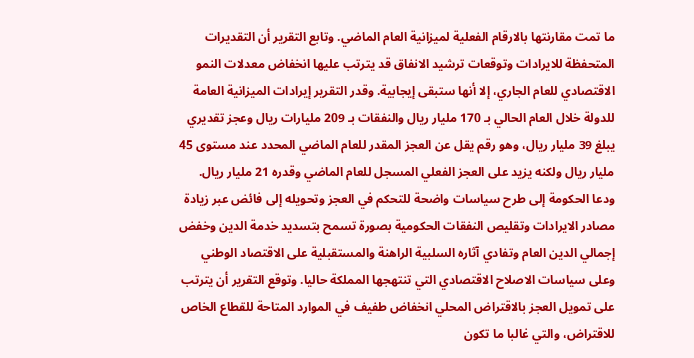ما تمت مقارنتها بالارقام الفعلية لميزانية العام الماضي. وتابع التقرير أن التقديرات المتحفظة للايرادات وتوقعات ترشيد الانفاق قد يترتب عليها انخفاض معدلات النمو الاقتصادي للعام الجاري، إلا أنها ستبقى إيجابية. وقدر التقرير إيرادات الميزانية العامة للدولة خلال العام الحالي بـ 170 مليار ريال والنفقات بـ 209 مليارات ريال وعجز تقديري يبلغ 39 مليار ريال، وهو رقم يقل عن العجز المقدر للعام الماضي المحدد عند مستوى 45 مليار ريال ولكنه يزيد على العجز الفعلي المسجل للعام الماضي وقدره 21 مليار ريال. ودعا الحكومة إلى طرح سياسات واضحة للتحكم في العجز وتحويله إلى فائض عبر زيادة مصادر الايرادات وتقليص النفقات الحكومية بصورة تسمح بتسديد خدمة الدين وخفض إجمالي الدين العام وتفادي آثاره السلبية الراهنة والمستقبلية على الاقتصاد الوطني وعلى سياسات الاصلاح الاقتصادي التي تنتهجها المملكة حاليا. وتوقع التقرير أن يترتب على تمويل العجز بالاقتراض المحلي انخفاض طفيف في الموارد المتاحة للقطاع الخاص للاقتراض، والتي غالبا ما تكون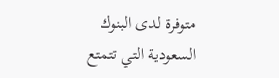متوفرة لدى البنوك السعودية التي تتمتع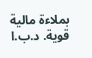بملاءة مالية قوية. د.ب.ا